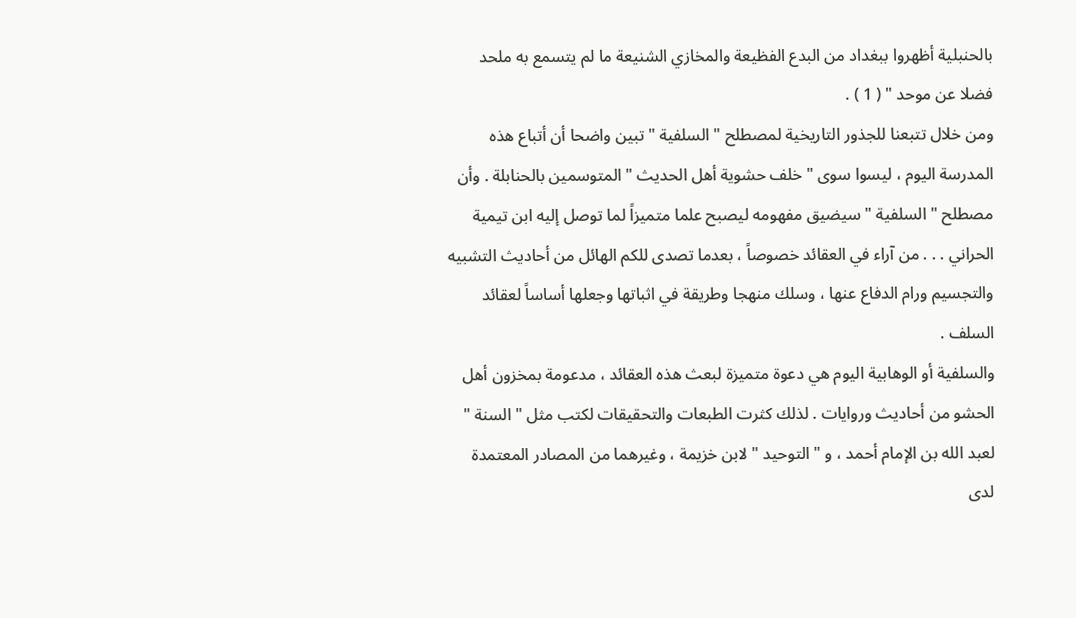بالحنبلية أظهروا ببغداد من البدع الفظيعة والمخازي الشنيعة ما لم يتسمع به ملحد فضلا عن موحد " ( 1 ) .
ومن خلال تتبعنا للجذور التاريخية لمصطلح " السلفية " تبين واضحا أن أتباع هذه المدرسة اليوم ، ليسوا سوى " خلف حشوية أهل الحديث " المتوسمين بالحنابلة . وأن مصطلح " السلفية " سيضيق مفهومه ليصبح علما متميزاً لما توصل إليه ابن تيمية الحراني . . . من آراء في العقائد خصوصاً ، بعدما تصدى للكم الهائل من أحاديث التشبيه والتجسيم ورام الدفاع عنها ، وسلك منهجا وطريقة في اثباتها وجعلها أساساً لعقائد السلف .
والسلفية أو الوهابية اليوم هي دعوة متميزة لبعث هذه العقائد ، مدعومة بمخزون أهل الحشو من أحاديث وروايات . لذلك كثرت الطبعات والتحقيقات لكتب مثل " السنة " لعبد الله بن الإمام أحمد ، و " التوحيد " لابن خزيمة ، وغيرهما من المصادر المعتمدة لدى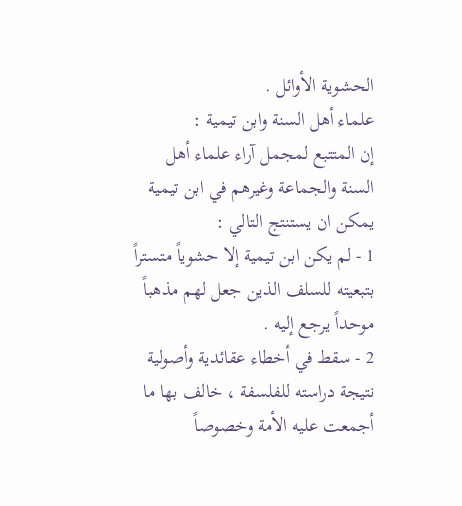الحشوية الأوائل .
علماء أهل السنة وابن تيمية :
إن المتتبع لمجمل آراء علماء أهل السنة والجماعة وغيرهم في ابن تيمية يمكن ان يستنتج التالي :
1 - لم يكن ابن تيمية إلا حشوياً متستراً بتبعيته للسلف الذين جعل لهم مذهباً موحداً يرجع إليه .
2 - سقط في أخطاء عقائدية وأصولية نتيجة دراسته للفلسفة ، خالف بها ما أجمعت عليه الأمة وخصوصاً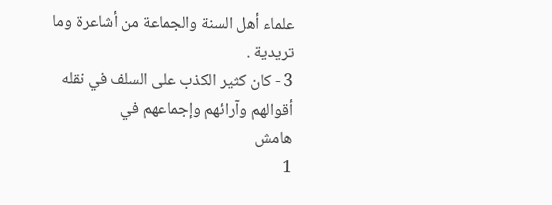علماء أهل السنة والجماعة من أشاعرة وما تريدية .
3 - كان كثير الكذب على السلف في نقله أقوالهم وآرائهم وإجماعهم في
هامش
1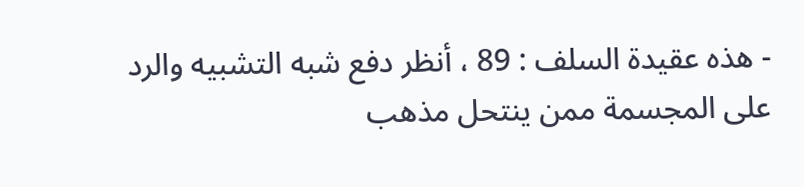- هذه عقيدة السلف : 89 ، أنظر دفع شبه التشبيه والرد على المجسمة ممن ينتحل مذهب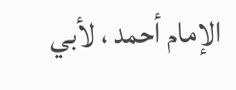الإمام أحمد ، لأبي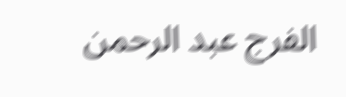الفرج عبد الرحمن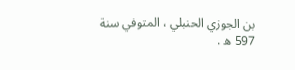بن الجوزي الحنبلي ، المتوفي سنة 597 ه .